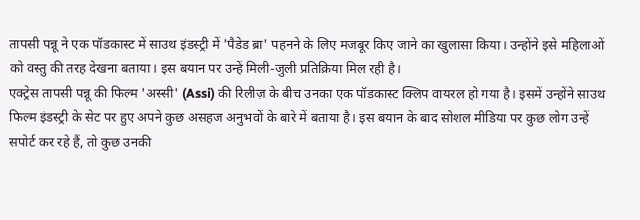तापसी पन्नू ने एक पॉडकास्ट में साउथ इंडस्ट्री में 'पैडेड ब्रा' पहनने के लिए मजबूर किए जाने का खुलासा किया। उन्होंने इसे महिलाओं को वस्तु की तरह देखना बताया। इस बयान पर उन्हें मिली-जुली प्रतिक्रिया मिल रही है।
एक्ट्रेस तापसी पन्नू की फिल्म 'अस्सी' (Assi) की रिलीज़ के बीच उनका एक पॉडकास्ट क्लिप वायरल हो गया है। इसमें उन्होंने साउथ फिल्म इंडस्ट्री के सेट पर हुए अपने कुछ असहज अनुभवों के बारे में बताया है। इस बयान के बाद सोशल मीडिया पर कुछ लोग उन्हें सपोर्ट कर रहे हैं, तो कुछ उनकी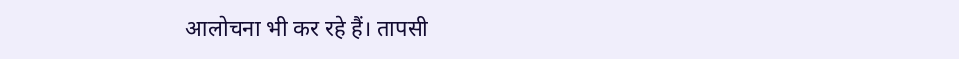आलोचना भी कर रहे हैं। तापसी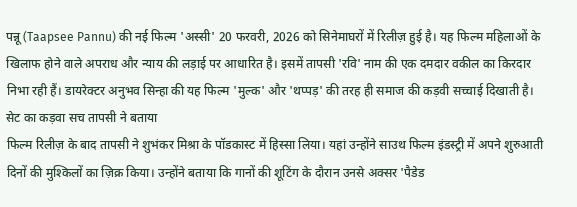पन्नू (Taapsee Pannu) की नई फिल्म 'अस्सी' 20 फरवरी, 2026 को सिनेमाघरों में रिलीज़ हुई है। यह फिल्म महिलाओं के खिलाफ होने वाले अपराध और न्याय की लड़ाई पर आधारित है। इसमें तापसी 'रवि' नाम की एक दमदार वकील का किरदार निभा रही हैं। डायरेक्टर अनुभव सिन्हा की यह फिल्म 'मुल्क' और 'थप्पड़' की तरह ही समाज की कड़वी सच्चाई दिखाती है।
सेट का कड़वा सच तापसी ने बताया
फिल्म रिलीज़ के बाद तापसी ने शुभंकर मिश्रा के पॉडकास्ट में हिस्सा लिया। यहां उन्होंने साउथ फिल्म इंडस्ट्री में अपने शुरुआती दिनों की मुश्किलों का ज़िक्र किया। उन्होंने बताया कि गानों की शूटिंग के दौरान उनसे अक्सर 'पैडेड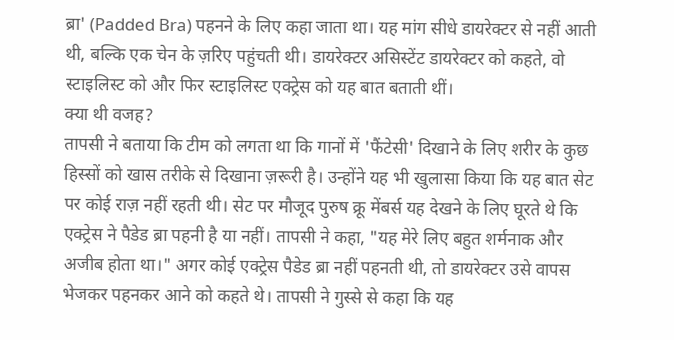ब्रा' (Padded Bra) पहनने के लिए कहा जाता था। यह मांग सीधे डायरेक्टर से नहीं आती थी, बल्कि एक चेन के ज़रिए पहुंचती थी। डायरेक्टर असिस्टेंट डायरेक्टर को कहते, वो स्टाइलिस्ट को और फिर स्टाइलिस्ट एक्ट्रेस को यह बात बताती थीं।
क्या थी वजह?
तापसी ने बताया कि टीम को लगता था कि गानों में 'फैंटेसी' दिखाने के लिए शरीर के कुछ हिस्सों को खास तरीके से दिखाना ज़रूरी है। उन्होंने यह भी खुलासा किया कि यह बात सेट पर कोई राज़ नहीं रहती थी। सेट पर मौजूद पुरुष क्रू मेंबर्स यह देखने के लिए घूरते थे कि एक्ट्रेस ने पैडेड ब्रा पहनी है या नहीं। तापसी ने कहा, "यह मेरे लिए बहुत शर्मनाक और अजीब होता था।" अगर कोई एक्ट्रेस पैडेड ब्रा नहीं पहनती थी, तो डायरेक्टर उसे वापस भेजकर पहनकर आने को कहते थे। तापसी ने गुस्से से कहा कि यह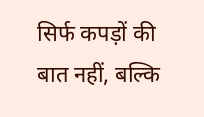सिर्फ कपड़ों की बात नहीं, बल्कि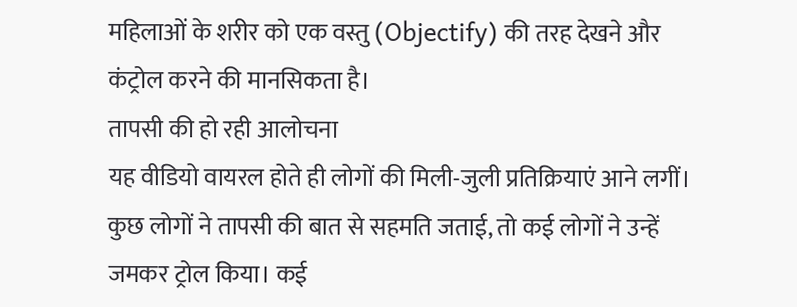महिलाओं के शरीर को एक वस्तु (Objectify) की तरह देखने और कंट्रोल करने की मानसिकता है।
तापसी की हो रही आलोचना
यह वीडियो वायरल होते ही लोगों की मिली-जुली प्रतिक्रियाएं आने लगीं। कुछ लोगों ने तापसी की बात से सहमति जताई, तो कई लोगों ने उन्हें जमकर ट्रोल किया। कई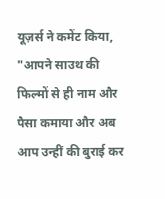यूज़र्स ने कमेंट किया, "आपने साउथ की फिल्मों से ही नाम और पैसा कमाया और अब आप उन्हीं की बुराई कर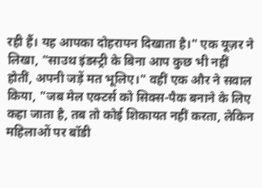रही हैं। यह आपका दोहरापन दिखाता है।" एक यूज़र ने लिखा, "साउथ इंडस्ट्री के बिना आप कुछ भी नहीं होतीं, अपनी जड़ें मत भूलिए।" वहीं एक और ने सवाल किया, "जब मेल एक्टर्स को सिक्स-पैक बनाने के लिए कहा जाता है, तब तो कोई शिकायत नहीं करता, लेकिन महिलाओं पर बॉडी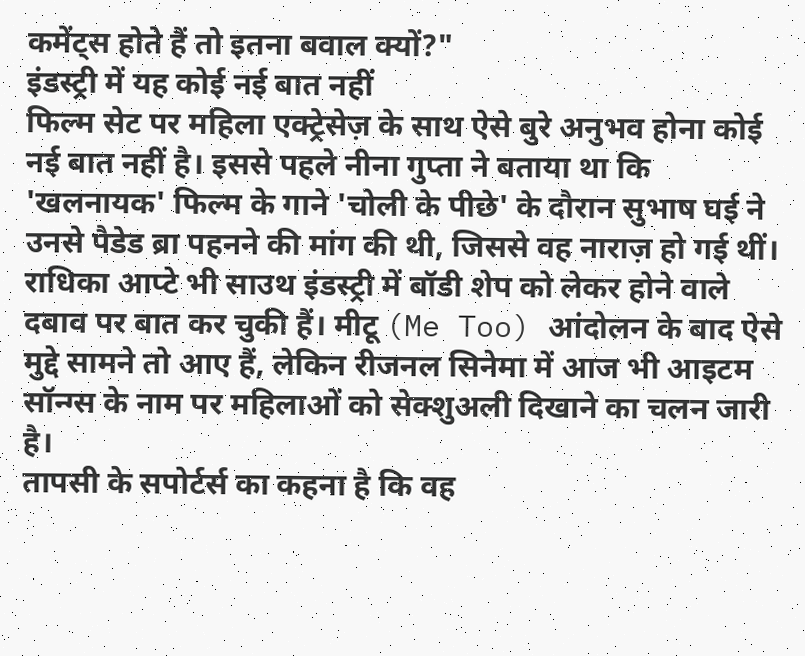कमेंट्स होते हैं तो इतना बवाल क्यों?"
इंडस्ट्री में यह कोई नई बात नहीं
फिल्म सेट पर महिला एक्ट्रेसेज़ के साथ ऐसे बुरे अनुभव होना कोई नई बात नहीं है। इससे पहले नीना गुप्ता ने बताया था कि 'खलनायक' फिल्म के गाने 'चोली के पीछे' के दौरान सुभाष घई ने उनसे पैडेड ब्रा पहनने की मांग की थी, जिससे वह नाराज़ हो गई थीं। राधिका आप्टे भी साउथ इंडस्ट्री में बॉडी शेप को लेकर होने वाले दबाव पर बात कर चुकी हैं। मीटू (Me Too) आंदोलन के बाद ऐसे मुद्दे सामने तो आए हैं, लेकिन रीजनल सिनेमा में आज भी आइटम सॉन्ग्स के नाम पर महिलाओं को सेक्शुअली दिखाने का चलन जारी है।
तापसी के सपोर्टर्स का कहना है कि वह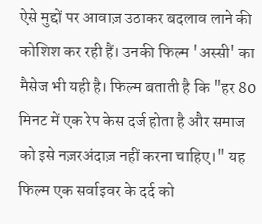ऐसे मुद्दों पर आवाज़ उठाकर बदलाव लाने की कोशिश कर रही हैं। उनकी फिल्म 'अस्सी' का मैसेज भी यही है। फिल्म बताती है कि "हर 80 मिनट में एक रेप केस दर्ज होता है और समाज को इसे नज़रअंदाज़ नहीं करना चाहिए।" यह फिल्म एक सर्वाइवर के दर्द को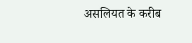असलियत के करीब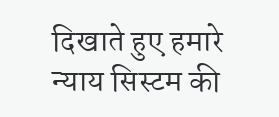दिखाते हुए हमारे न्याय सिस्टम की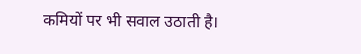कमियों पर भी सवाल उठाती है।